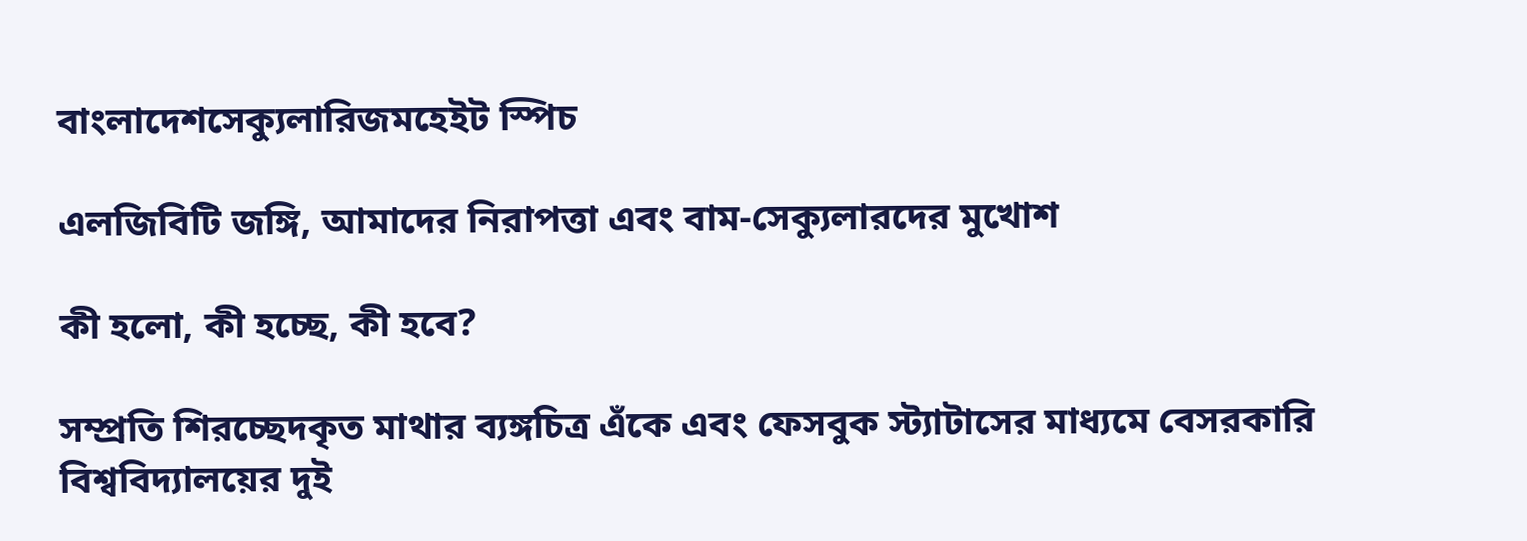বাংলাদেশসেক্যুলারিজমহেইট স্পিচ

এলজিবিটি জঙ্গি, আমাদের নিরাপত্তা এবং বাম-সেক্যুলারদের মুখোশ

কী হলো, কী হচ্ছে, কী হবে?

সম্প্রতি শিরচ্ছেদকৃত মাথার ব্যঙ্গচিত্র এঁকে এবং ফেসবুক স্ট্যাটাসের মাধ্যমে বেসরকারি বিশ্ববিদ্যালয়ের দুই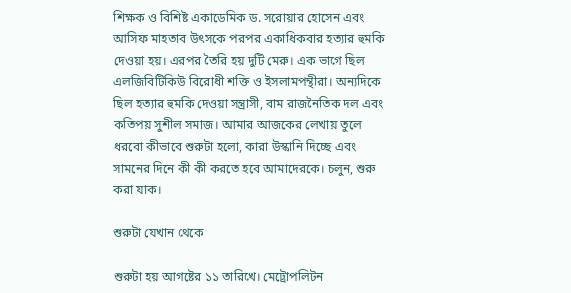শিক্ষক ও বিশিষ্ট একাডেমিক ড. সরোয়ার হোসেন এবং আসিফ মাহতাব উৎসকে পরপর একাধিকবার হত্যার হুমকি দেওয়া হয়। এরপর তৈরি হয় দুটি মেরু। এক ভাগে ছিল এলজিবিটিকিউ বিরোধী শক্তি ও ইসলামপন্থীরা। অন্যদিকে ছিল হত্যার হুমকি দেওয়া সন্ত্রাসী, বাম রাজনৈতিক দল এবং কতিপয় সুশীল সমাজ। আমার আজকের লেখায় তুলে ধরবো কীভাবে শুরুটা হলো, কারা উস্কানি দিচ্ছে এবং সামনের দিনে কী কী করতে হবে আমাদেরকে। চলুন, শুরু করা যাক।

শুরুটা যেখান থেকে

শুরুটা হয় আগষ্টের ১১ তারিখে। মেট্রোপলিটন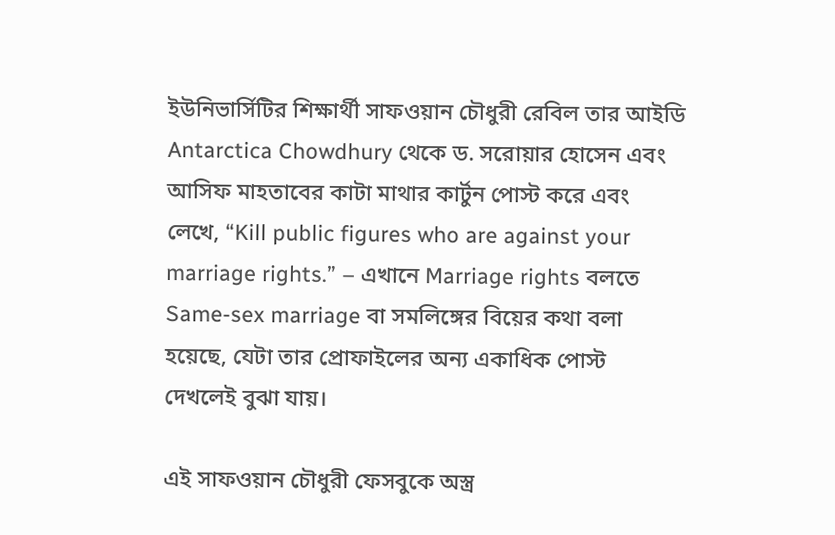ইউনিভার্সিটির শিক্ষার্থী সাফওয়ান চৌধুরী রেবিল তার আইডি Antarctica Chowdhury থেকে ড. সরোয়ার হোসেন এবং আসিফ মাহতাবের কাটা মাথার কার্টুন পোস্ট করে এবং লেখে, “Kill public figures who are against your marriage rights.” – এখানে Marriage rights বলতে Same-sex marriage বা সমলিঙ্গের বিয়ের কথা বলা হয়েছে, যেটা তার প্রোফাইলের অন্য একাধিক পোস্ট দেখলেই বুঝা যায়।

এই সাফওয়ান চৌধুরী ফেসবুকে অস্ত্র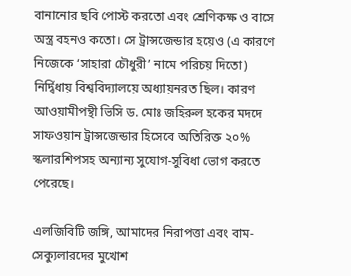বানানোর ছবি পোস্ট করতো এবং শ্রেণিকক্ষ ও বাসে অস্ত্র বহনও কতো। সে ট্রান্সজেন্ডার হয়েও (এ কারণে নিজেকে ‘সাহারা চৌধুরী’ নামে পরিচয় দিতো) নির্দ্বিধায় বিশ্ববিদ্যালয়ে অধ্যায়নরত ছিল। কারণ আওয়ামীপন্থী ভিসি ড. মোঃ জহিরুল হকের মদদে সাফওয়ান ট্রান্সজেন্ডার হিসেবে অতিরিক্ত ২০% স্কলারশিপসহ অন্যান্য সুযোগ-সুবিধা ভোগ করতে পেরেছে।

এলজিবিটি জঙ্গি, আমাদের নিরাপত্তা এবং বাম-সেক্যুলারদের মুখোশ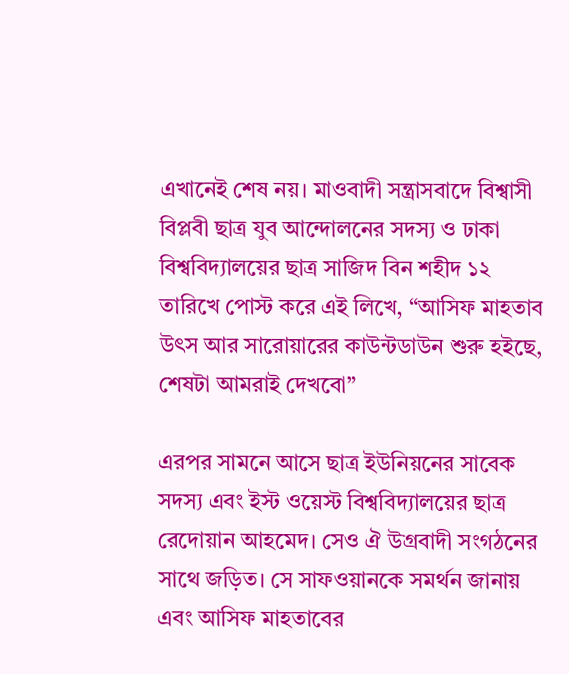এখানেই শেষ নয়। মাওবাদী সন্ত্রাসবাদে বিশ্বাসী বিপ্লবী ছাত্র যুব আন্দোলনের সদস্য ও ঢাকা বিশ্ববিদ্যালয়ের ছাত্র সাজিদ বিন শহীদ ১২ তারিখে পোস্ট করে এই লিখে, “আসিফ মাহতাব উৎস আর সারোয়ারের কাউন্টডাউন শুরু হইছে, শেষটা আমরাই দেখবো”

এরপর সামনে আসে ছাত্র ইউনিয়নের সাবেক সদস্য এবং ইস্ট ওয়েস্ট বিশ্ববিদ্যালয়ের ছাত্র রেদোয়ান আহমেদ। সেও ঐ উগ্রবাদী সংগঠনের সাথে জড়িত। সে সাফওয়ানকে সমর্থন জানায় এবং আসিফ মাহতাবের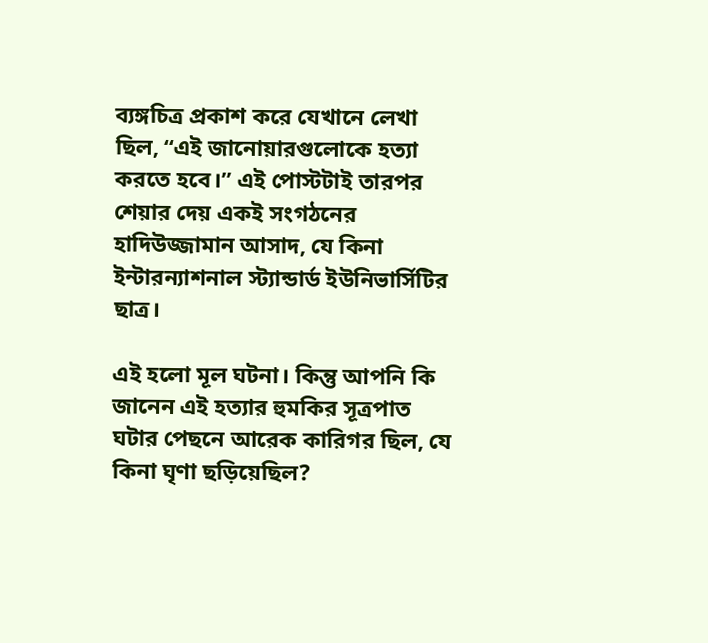ব্যঙ্গচিত্র প্রকাশ করে যেখানে লেখা ছিল, “এই জানোয়ারগুলোকে হত্যা করতে হবে।” এই পোস্টটাই তারপর শেয়ার দেয় একই সংগঠনের হাদিউজ্জামান আসাদ, যে কিনা ইন্টারন্যাশনাল স্ট্যান্ডার্ড ইউনিভার্সিটির ছাত্র।

এই হলো মূল ঘটনা। কিন্তু আপনি কি জানেন এই হত্যার হুমকির সূত্রপাত ঘটার পেছনে আরেক কারিগর ছিল, যে কিনা ঘৃণা ছড়িয়েছিল?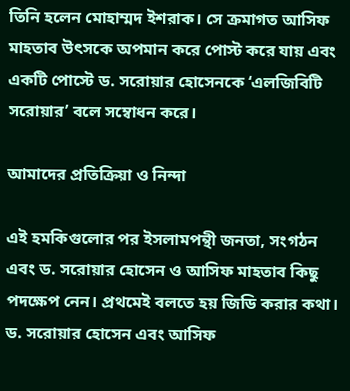তিনি হলেন মোহাম্মদ ইশরাক। সে ক্রমাগত আসিফ মাহতাব উৎসকে অপমান করে পোস্ট করে যায় এবং একটি পোস্টে ড. সরোয়ার হোসেনকে ‘এলজিবিটি সরোয়ার’ বলে সম্বোধন করে।

আমাদের প্রতিক্রিয়া ও নিন্দা

এই হমকিগুলোর পর ইসলামপন্থী জনতা, সংগঠন এবং ড. সরোয়ার হোসেন ও আসিফ মাহতাব কিছু পদক্ষেপ নেন। প্রথমেই বলতে হয় জিডি করার কথা। ড. সরোয়ার হোসেন এবং আসিফ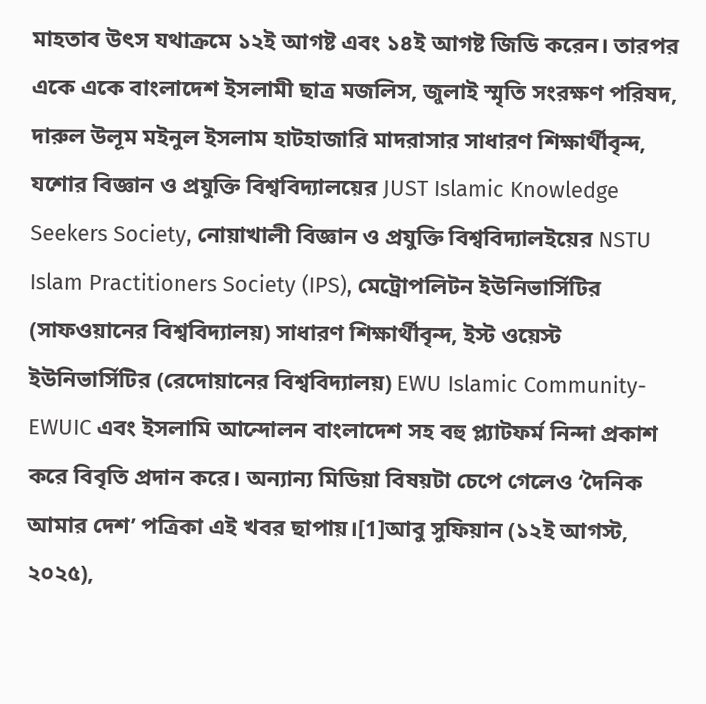মাহতাব উৎস যথাক্রমে ১২ই আগষ্ট এবং ১৪ই আগষ্ট জিডি করেন। তারপর একে একে বাংলাদেশ ইসলামী ছাত্র মজলিস, জুলাই স্মৃতি সংরক্ষণ পরিষদ, দারুল উলূম মইনুল ইসলাম হাটহাজারি মাদরাসার সাধারণ শিক্ষার্থীবৃন্দ, যশোর বিজ্ঞান ও প্রযুক্তি বিশ্ববিদ্যালয়ের JUST Islamic Knowledge Seekers Society, নোয়াখালী বিজ্ঞান ও প্রযুক্তি বিশ্ববিদ্যালইয়ের NSTU Islam Practitioners Society (IPS), মেট্রোপলিটন ইউনিভার্সিটির (সাফওয়ানের বিশ্ববিদ্যালয়) সাধারণ শিক্ষার্থীবৃন্দ, ইস্ট ওয়েস্ট ইউনিভার্সিটির (রেদোয়ানের বিশ্ববিদ্যালয়) EWU Islamic Community-EWUIC এবং ইসলামি আন্দোলন বাংলাদেশ সহ বহু প্ল্যাটফর্ম নিন্দা প্রকাশ করে বিবৃতি প্রদান করে। অন্যান্য মিডিয়া বিষয়টা চেপে গেলেও ‘দৈনিক আমার দেশ’ পত্রিকা এই খবর ছাপায়।[1]আবু সুফিয়ান (১২ই আগস্ট, ২০২৫),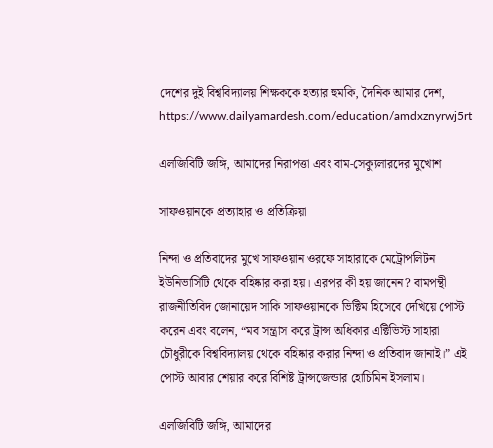দেশের দুই বিশ্ববিদ্যালয় শিক্ষককে হত্যার হুমকি, দৈনিক আমার দেশ, https://www.dailyamardesh.com/education/amdxznyrwj5rt

এলজিবিটি জঙ্গি, আমাদের নিরাপত্তা এবং বাম-সেক্যুলারদের মুখোশ

সাফওয়ানকে প্রত্যাহার ও প্রতিক্রিয়া

নিন্দা ও প্রতিবাদের মুখে সাফওয়ান ওরফে সাহারাকে মেট্রোপলিটন ইউনিভার্সিটি থেকে বহিষ্কার করা হয়। এরপর কী হয় জানেন? বামপন্থী রাজনীতিবিদ জোনায়েদ সাকি সাফওয়ানকে ভিক্টিম হিসেবে দেখিয়ে পোস্ট করেন এবং বলেন, “মব সন্ত্রাস করে ট্রান্স অধিকার এক্টিভিস্ট সাহারা চৌধুরীকে বিশ্ববিদ্যালয় থেকে বহিষ্কার করার নিন্দা ও প্রতিবাদ জানাই।” এই পোস্ট আবার শেয়ার করে বিশিষ্ট ট্রান্সজেন্ডার হোচিমিন ইসলাম।

এলজিবিটি জঙ্গি, আমাদের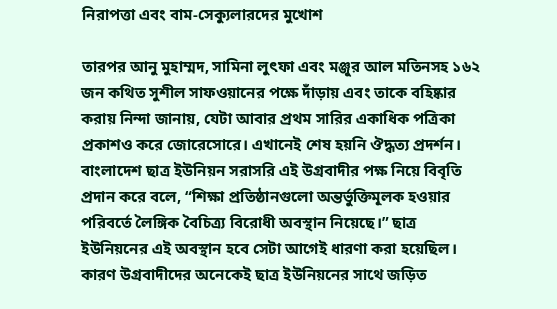নিরাপত্তা এবং বাম-সেক্যুলারদের মুখোশ

তারপর আনু মুহাম্মদ, সামিনা লুৎফা এবং মঞ্জুর আল মতিনসহ ১৬২ জন কথিত সুশীল সাফওয়ানের পক্ষে দাঁড়ায় এবং তাকে বহিষ্কার করায় নিন্দা জানায়, যেটা আবার প্রথম সারির একাধিক পত্রিকা প্রকাশও করে জোরেসোরে। এখানেই শেষ হয়নি ঔদ্ধত্য প্রদর্শন। বাংলাদেশ ছাত্র ইউনিয়ন সরাসরি এই উগ্রবাদীর পক্ষ নিয়ে বিবৃতি প্রদান করে বলে, “শিক্ষা প্রতিষ্ঠানগুলো অন্তর্ভুক্তিমূলক হওয়ার পরিবর্তে লৈঙ্গিক বৈচিত্র্য বিরোধী অবস্থান নিয়েছে।” ছাত্র ইউনিয়নের এই অবস্থান হবে সেটা আগেই ধারণা করা হয়েছিল। কারণ উগ্রবাদীদের অনেকেই ছাত্র ইউনিয়নের সাথে জড়িত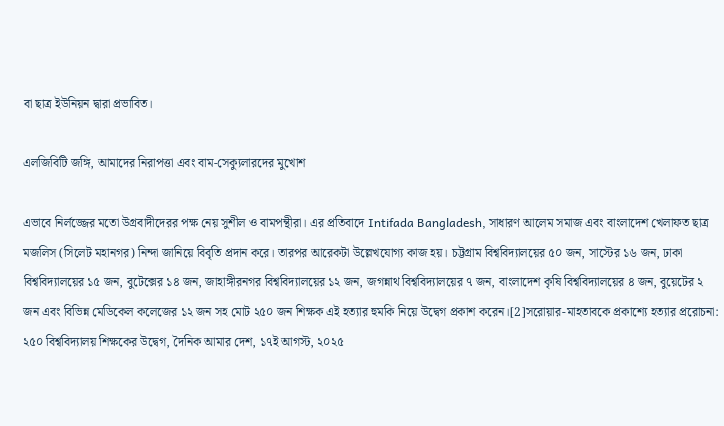বা ছাত্র ইউনিয়ন দ্বারা প্রভাবিত।

এলজিবিটি জঙ্গি, আমাদের নিরাপত্তা এবং বাম-সেক্যুলারদের মুখোশ

এভাবে নির্লজ্জের মতো উগ্রবাদীদেরর পক্ষ নেয় সুশীল ও বামপন্থীরা। এর প্রতিবাদে Intifada Bangladesh, সাধারণ আলেম সমাজ এবং বাংলাদেশ খেলাফত ছাত্র মজলিস (সিলেট মহানগর) নিন্দা জানিয়ে বিবৃতি প্রদান করে। তারপর আরেকটা উল্লেখযোগ্য কাজ হয়। চট্টগ্রাম বিশ্ববিদ্যালয়ের ৫০ জন, সাস্টের ১৬ জন, ঢাকা বিশ্ববিদ্যালয়ের ১৫ জন, বুটেক্সের ১৪ জন, জাহাঙ্গীরনগর বিশ্ববিদ্যালয়ের ১২ জন, জগন্নাথ বিশ্ববিদ্যালয়ের ৭ জন, বাংলাদেশ কৃষি বিশ্ববিদ্যালয়ের ৪ জন, বুয়েটের ২ জন এবং বিভিন্ন মেডিকেল কলেজের ১২ জন সহ মোট ২৫০ জন শিক্ষক এই হত্যার হুমকি নিয়ে উদ্বেগ প্রকাশ করেন।[2]সরোয়ার-মাহতাবকে প্রকাশ্যে হত্যার প্ররোচনা: ২৫০ বিশ্ববিদ্যালয় শিক্ষকের উদ্বেগ, দৈনিক আমার দেশ, ১৭ই আগস্ট, ২০২৫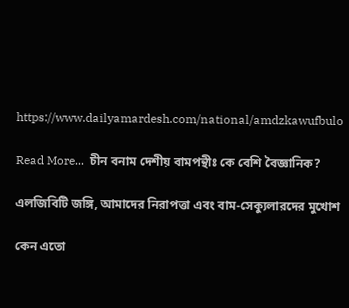https://www.dailyamardesh.com/national/amdzkawufbulo

Read More...  চীন বনাম দেশীয় বামপন্থীঃ কে বেশি বৈজ্ঞানিক?

এলজিবিটি জঙ্গি, আমাদের নিরাপত্তা এবং বাম-সেক্যুলারদের মুখোশ

কেন এতো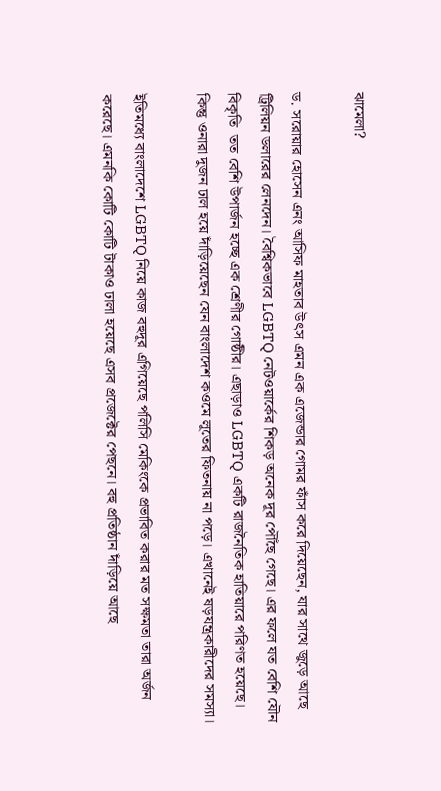ঝামেলা?

ড. সরোয়ার হোসেন এনং আসিফ মাহতাব উৎস এমন এক এজেন্ডার গোমর ফাঁস করে দিয়েছেন, যার সাথে জুড়ে আছে ট্রিলিয়ন ডলারের লেনদেন। বৈশ্বিকভাবে LGBTQ নেটওয়ার্কের শিকড় অনেক দূর পৌঁছে গেছে। এর ফলে যত বেশি যৌন বিকৃতি  তত বেশি উপার্জন হচ্ছে এক শ্রেণীর গোষ্ঠীর। এছাড়াও LGBTQ একটি রাজনৈতিক হাতিয়ারে পরিণত হয়েছে। কিন্তু ওনারা দুজন ঢাল হয়ে দাঁড়িয়েছেন যেন বাংলাদেশ কওমে লূতের ফিতনায় না পড়ে। এখানেই ষড়যন্ত্রকারীদের সমস্যা।

ইতিমধ্যে বাংলাদেশে LGBTQ নিয়ে কাজ বহুদূর এগিয়েছে পলিসি মেকিংকে প্রভাবিত করার মত সক্ষমতা তারা অর্জন করেছে। এমনকি কোটি কোটি টাকাও ঢালা হয়েছে এসব প্রজেক্টের পেছনে। বহু প্রতিষ্ঠান দাঁড়িয়ে আছে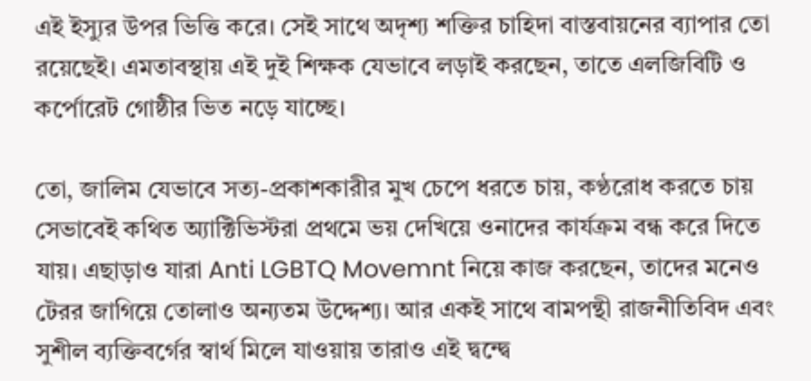এই ইস্যুর উপর ভিত্তি করে। সেই সাথে অদৃশ্য শক্তির চাহিদা বাস্তবায়নের ব্যাপার তো রয়েছেই। এমতাবস্থায় এই দুই শিক্ষক যেভাবে লড়াই করছেন, তাতে এলজিবিটি ও কর্পোরেট গোষ্ঠীর ভিত নড়ে যাচ্ছে।

তো, জালিম যেভাবে সত্য-প্রকাশকারীর মুখ চেপে ধরতে চায়, কণ্ঠরোধ করতে চায় সেভাবেই কথিত অ্যাক্টিভিস্টরা প্রথমে ভয় দেখিয়ে ওনাদের কার্যক্রম বন্ধ করে দিতে যায়। এছাড়াও যারা Anti LGBTQ Movemnt নিয়ে কাজ করছেন, তাদের মনেও টেরর জাগিয়ে তোলাও অন্যতম উদ্দেশ্য। আর একই সাথে বামপন্থী রাজনীতিবিদ এবং সুশীল ব্যক্তিবর্গের স্বার্থ মিলে যাওয়ায় তারাও এই দ্বন্দ্বে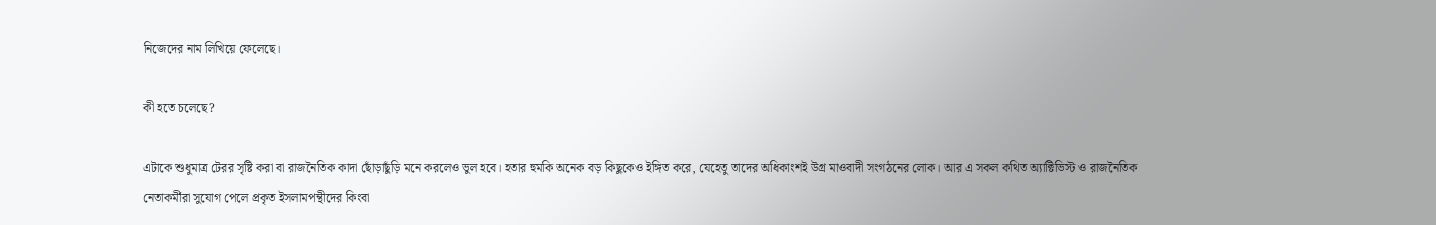নিজেদের নাম লিখিয়ে ফেলেছে।

কী হতে চলেছে?

এটাকে শুধুমাত্র টেরর সৃষ্টি করা বা রাজনৈতিক কাদা ছোঁড়াছুঁড়ি মনে করলেও ভুল হবে। হতার হুমকি অনেক বড় কিছুকেও ইঙ্গিত করে, যেহেতু তাদের অধিকাংশই উগ্র মাওবাদী সংগঠনের লোক। আর এ সকল কথিত অ্যাক্টিভিস্ট ও রাজনৈতিক নেতাকর্মীরা সুযোগ পেলে প্রকৃত ইসলামপন্থীদের কিংবা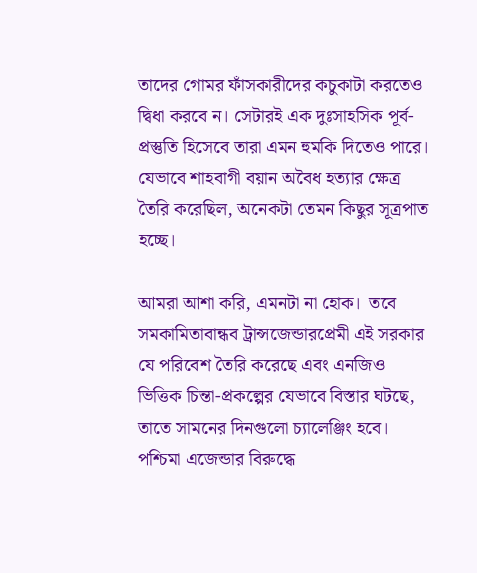তাদের গোমর ফাঁসকারীদের কচুকাটা করতেও দ্বিধা করবে ন। সেটারই এক দুঃসাহসিক পূর্ব-প্রস্তুতি হিসেবে তারা এমন হুমকি দিতেও পারে। যেভাবে শাহবাগী বয়ান অবৈধ হত্যার ক্ষেত্র তৈরি করেছিল, অনেকটা তেমন কিছুর সূত্রপাত হচ্ছে।

আমরা আশা করি, এমনটা না হোক।  তবে সমকামিতাবান্ধব ট্রান্সজেন্ডারপ্রেমী এই সরকার যে পরিবেশ তৈরি করেছে এবং এনজিও ভিত্তিক চিন্তা-প্রকল্পের যেভাবে বিস্তার ঘটছে, তাতে সামনের দিনগুলো চ্যালেঞ্জিং হবে। পশ্চিমা এজেন্ডার বিরুদ্ধে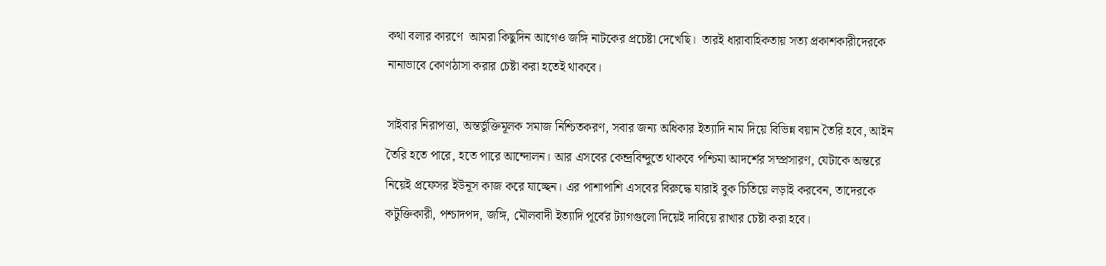কথা বলার কারণে  আমরা কিছুদিন আগেও জঙ্গি নাটকের প্রচেষ্টা দেখেছি।  তারই ধারাবাহিকতায় সত্য প্রকাশকারীদেরকে নানাভাবে কোণঠাসা করার চেষ্টা করা হতেই থাকবে।

সাইবার নিরাপত্তা, অন্তর্ভুক্তিমূলক সমাজ নিশ্চিতকরণ, সবার জন্য অধিকার ইত্যাদি নাম দিয়ে বিভিন্ন বয়ান তৈরি হবে, আইন তৈরি হতে পারে, হতে পারে আন্দোলন। আর এসবের কেন্দ্রবিন্দুতে থাকবে পশ্চিমা আদর্শের সম্প্রসারণ, যেটাকে অন্তরে নিয়েই প্রফেসর ইউনূস কাজ করে যাচ্ছেন। এর পাশাপাশি এসবের বিরুদ্ধে যারাই বুক চিতিয়ে লড়াই করবেন, তাদেরকে কটুক্তিকারী, পশ্চাদপদ, জঙ্গি, মৌলবাদী ইত্যাদি পূর্বের ট্যাগগুলো দিয়েই দাবিয়ে রাখার চেষ্টা করা হবে।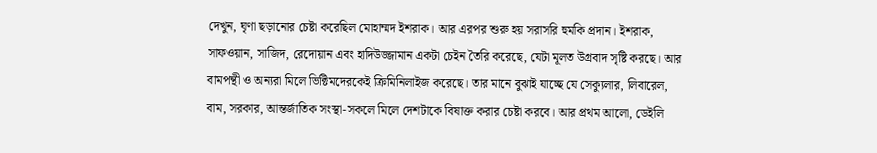দেখুন, ঘৃণা ছড়ানোর চেষ্টা করেছিল মোহাম্মদ ইশরাক। আর এরপর শুরু হয় সরাসরি হুমকি প্রদান। ইশরাক, সাফওয়ান, সাজিদ, রেদোয়ান এবং হাদিউজ্জামান একটা চেইন তৈরি করেছে, যেটা মূলত উগ্রবাদ সৃষ্টি করছে। আর বামপন্থী ও অন্যরা মিলে ভিক্টিমদেরকেই ক্রিমিনিলাইজ করেছে। তার মানে বুঝাই যাচ্ছে যে সেক্যুলার, লিবারেল, বাম, সরকার, আন্তর্জাতিক সংস্থা-সকলে মিলে দেশটাকে বিষাক্ত করার চেষ্টা করবে। আর প্রথম আলো, ডেইলি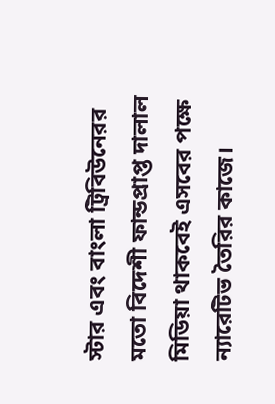স্টার এবং বাংলা ট্রিবিউনেরর মতো বিদেশী ফান্ডপ্রাপ্ত দালাল মিডিয়া থাকবেই এসবের পক্ষে ন্যারেটিভ তৈরির কাজে।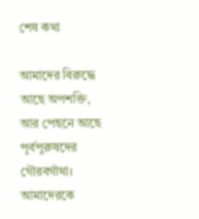শেষ কথা

আমাদের বিরুদ্ধে আছে অপশক্তি, আর পেছনে আছে পূর্বপুরুষদের গৌরবগাঁথা। আমাদেরকে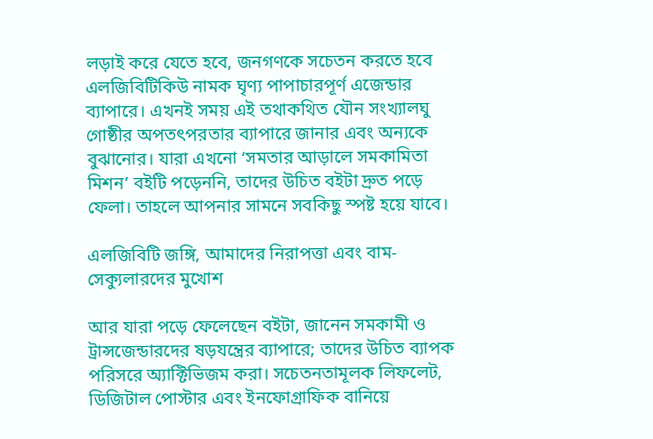লড়াই করে যেতে হবে, জনগণকে সচেতন করতে হবে এলজিবিটিকিউ নামক ঘৃণ্য পাপাচারপূর্ণ এজেন্ডার ব্যাপারে। এখনই সময় এই তথাকথিত যৌন সংখ্যালঘু গোষ্ঠীর অপতৎপরতার ব্যাপারে জানার এবং অন্যকে বুঝানোর। যারা এখনো ‘সমতার আড়ালে সমকামিতা মিশন’ বইটি পড়েননি, তাদের উচিত বইটা দ্রুত পড়ে ফেলা। তাহলে আপনার সামনে সবকিছু স্পষ্ট হয়ে যাবে।

এলজিবিটি জঙ্গি, আমাদের নিরাপত্তা এবং বাম-সেক্যুলারদের মুখোশ

আর যারা পড়ে ফেলেছেন বইটা, জানেন সমকামী ও ট্রান্সজেন্ডারদের ষড়যন্ত্রের ব্যাপারে; তাদের উচিত ব্যাপক পরিসরে অ্যাক্টিভিজম করা। সচেতনতামূলক লিফলেট, ডিজিটাল পোস্টার এবং ইনফোগ্রাফিক বানিয়ে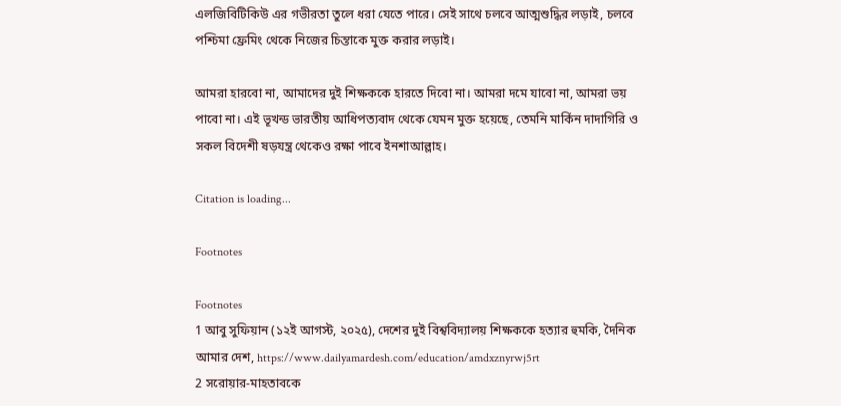এলজিবিটিকিউ এর গভীরতা তুলে ধরা যেতে পারে। সেই সাথে চলবে আত্মশুদ্ধির লড়াই, চলবে পশ্চিমা ফ্রেমিং থেকে নিজের চিন্তাকে মুক্ত করার লড়াই।

আমরা হারবো না, আমাদের দুই শিক্ষককে হারতে দিবো না। আমরা দমে যাবো না, আমরা ভয় পাবো না। এই ভূখন্ড ভারতীয় আধিপত্যবাদ থেকে যেমন মুক্ত হয়েছে, তেমনি মার্কিন দাদাগিরি ও সকল বিদেশী ষড়যন্ত্র থেকেও রক্ষা পাবে ইনশাআল্লাহ।

Citation is loading...

Footnotes

Footnotes
1 আবু সুফিয়ান (১২ই আগস্ট, ২০২৫), দেশের দুই বিশ্ববিদ্যালয় শিক্ষককে হত্যার হুমকি, দৈনিক আমার দেশ, https://www.dailyamardesh.com/education/amdxznyrwj5rt
2 সরোয়ার-মাহতাবকে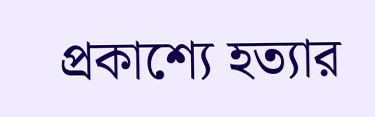প্রকাশ্যে হত্যার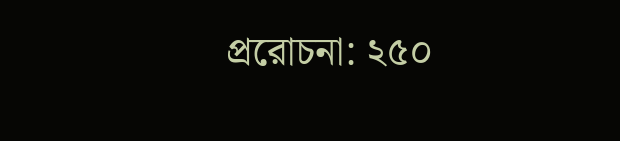প্ররোচনা: ২৫০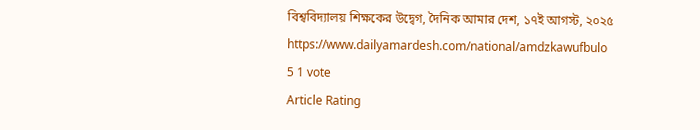বিশ্ববিদ্যালয় শিক্ষকের উদ্বেগ, দৈনিক আমার দেশ, ১৭ই আগস্ট, ২০২৫ https://www.dailyamardesh.com/national/amdzkawufbulo
5 1 vote
Article Rating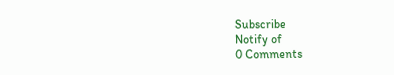Subscribe
Notify of
0 Comments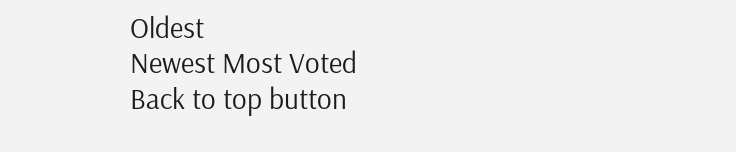Oldest
Newest Most Voted
Back to top button